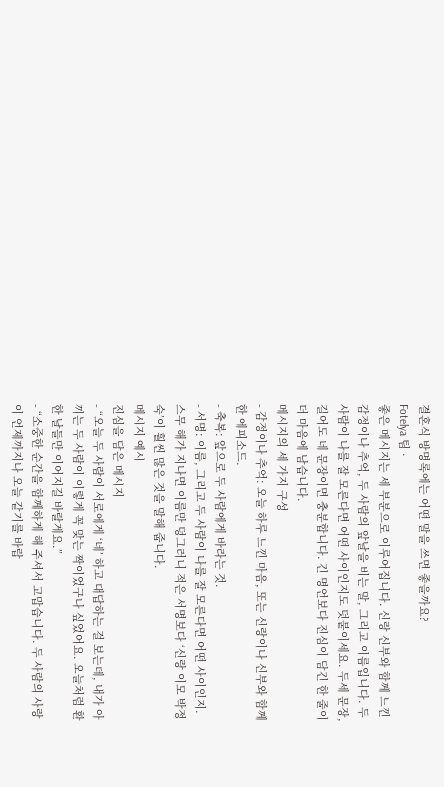결혼식 방명록에는 어떤 말을 쓰면 좋을까요?
Fotelya 팀 ·
좋은 메시지는 세 부분으로 이루어집니다. 신랑 신부와 함께 느낀 감정이나 추억, 두 사람의 앞날을 비는 말, 그리고 이름입니다. 두 사람이 나를 잘 모른다면 어떤 사이인지도 덧붙이세요. 두세 문장, 길어도 네 문장이면 충분합니다. 긴 명언보다 진심이 담긴 한 줄이 더 마음에 남습니다.
메시지의 세 가지 구성
- 감정이나 추억: 오늘 하루 느낀 마음, 또는 신랑이나 신부와 함께한 에피소드.
- 축복: 앞으로 두 사람에게 바라는 것.
- 서명: 이름, 그리고 두 사람이 나를 잘 모른다면 어떤 사이인지. 스무 해가 지나면 이름만 덩그러니 적은 서명보다 ‘신랑 이모 박정숙’이 훨씬 많은 것을 말해 줍니다.
메시지 예시
진심을 담은 메시지
- “오늘 두 사람이 서로에게 ‘네’ 하고 대답하는 걸 보는데, 내가 아끼는 두 사람이 이렇게 꼭 맞는 짝이었구나 싶었어요. 오늘처럼 환한 날들만 이어지길 바랄게요.”
- “소중한 순간을 함께하게 해 주셔서 고맙습니다. 두 사람의 사랑이 언제까지나 오늘 같기를 바랍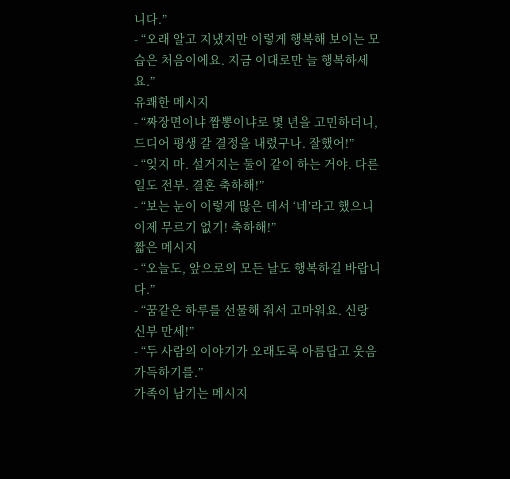니다.”
- “오래 알고 지냈지만 이렇게 행복해 보이는 모습은 처음이에요. 지금 이대로만 늘 행복하세요.”
유쾌한 메시지
- “짜장면이냐 짬뽕이냐로 몇 년을 고민하더니, 드디어 평생 갈 결정을 내렸구나. 잘했어!”
- “잊지 마. 설거지는 둘이 같이 하는 거야. 다른 일도 전부. 결혼 축하해!”
- “보는 눈이 이렇게 많은 데서 ‘네’라고 했으니 이제 무르기 없기! 축하해!”
짧은 메시지
- “오늘도, 앞으로의 모든 날도 행복하길 바랍니다.”
- “꿈같은 하루를 선물해 줘서 고마워요. 신랑 신부 만세!”
- “두 사람의 이야기가 오래도록 아름답고 웃음 가득하기를.”
가족이 남기는 메시지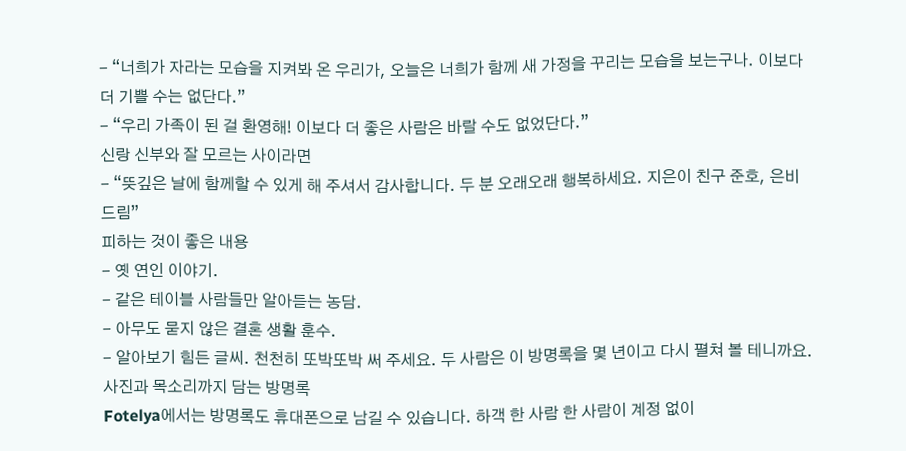- “너희가 자라는 모습을 지켜봐 온 우리가, 오늘은 너희가 함께 새 가정을 꾸리는 모습을 보는구나. 이보다 더 기쁠 수는 없단다.”
- “우리 가족이 된 걸 환영해! 이보다 더 좋은 사람은 바랄 수도 없었단다.”
신랑 신부와 잘 모르는 사이라면
- “뜻깊은 날에 함께할 수 있게 해 주셔서 감사합니다. 두 분 오래오래 행복하세요. 지은이 친구 준호, 은비 드림”
피하는 것이 좋은 내용
- 옛 연인 이야기.
- 같은 테이블 사람들만 알아듣는 농담.
- 아무도 묻지 않은 결혼 생활 훈수.
- 알아보기 힘든 글씨. 천천히 또박또박 써 주세요. 두 사람은 이 방명록을 몇 년이고 다시 펼쳐 볼 테니까요.
사진과 목소리까지 담는 방명록
Fotelya에서는 방명록도 휴대폰으로 남길 수 있습니다. 하객 한 사람 한 사람이 계정 없이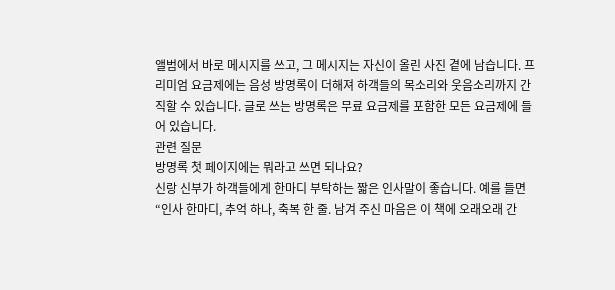앨범에서 바로 메시지를 쓰고, 그 메시지는 자신이 올린 사진 곁에 남습니다. 프리미엄 요금제에는 음성 방명록이 더해져 하객들의 목소리와 웃음소리까지 간직할 수 있습니다. 글로 쓰는 방명록은 무료 요금제를 포함한 모든 요금제에 들어 있습니다.
관련 질문
방명록 첫 페이지에는 뭐라고 쓰면 되나요?
신랑 신부가 하객들에게 한마디 부탁하는 짧은 인사말이 좋습니다. 예를 들면 “인사 한마디, 추억 하나, 축복 한 줄. 남겨 주신 마음은 이 책에 오래오래 간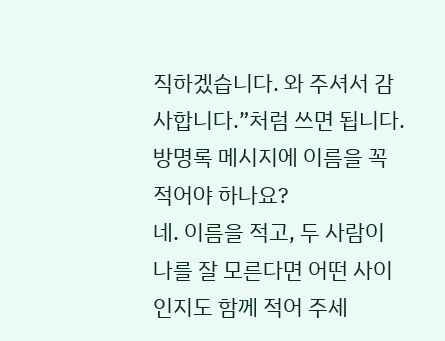직하겠습니다. 와 주셔서 감사합니다.”처럼 쓰면 됩니다.
방명록 메시지에 이름을 꼭 적어야 하나요?
네. 이름을 적고, 두 사람이 나를 잘 모른다면 어떤 사이인지도 함께 적어 주세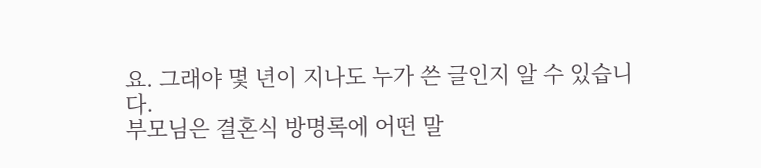요. 그래야 몇 년이 지나도 누가 쓴 글인지 알 수 있습니다.
부모님은 결혼식 방명록에 어떤 말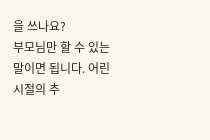을 쓰나요?
부모님만 할 수 있는 말이면 됩니다. 어린 시절의 추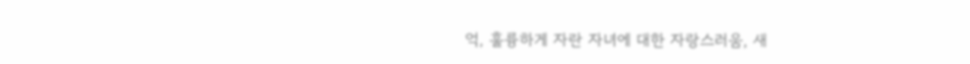억, 훌륭하게 자란 자녀에 대한 자랑스러움, 새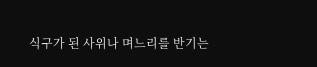식구가 된 사위나 며느리를 반기는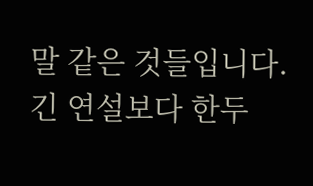말 같은 것들입니다. 긴 연설보다 한두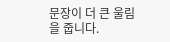문장이 더 큰 울림을 줍니다.